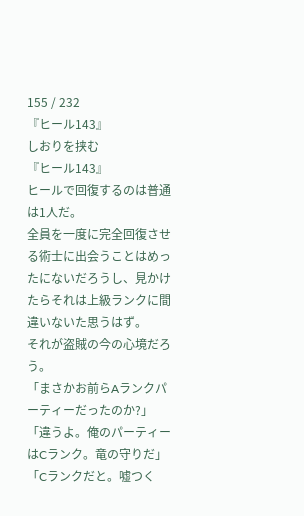155 / 232
『ヒール143』
しおりを挟む
『ヒール143』
ヒールで回復するのは普通は1人だ。
全員を一度に完全回復させる術士に出会うことはめったにないだろうし、見かけたらそれは上級ランクに間違いないた思うはず。
それが盗賊の今の心境だろう。
「まさかお前らAランクパーティーだったのか?」
「違うよ。俺のパーティーはCランク。竜の守りだ」
「Cランクだと。嘘つく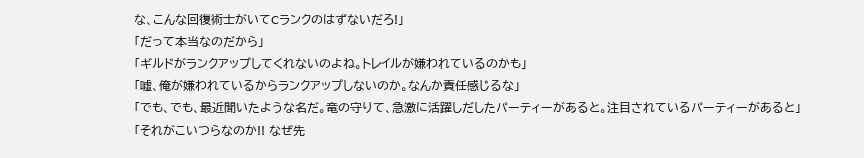な、こんな回復術士がいてCランクのはずないだろ!」
「だって本当なのだから」
「ギルドがランクアップしてくれないのよね。トレイルが嫌われているのかも」
「嘘、俺が嫌われているからランクアップしないのか。なんか責任感じるな」
「でも、でも、最近聞いたような名だ。竜の守りて、急激に活躍しだしたパーティーがあると。注目されているパーティーがあると」
「それがこいつらなのか!! なぜ先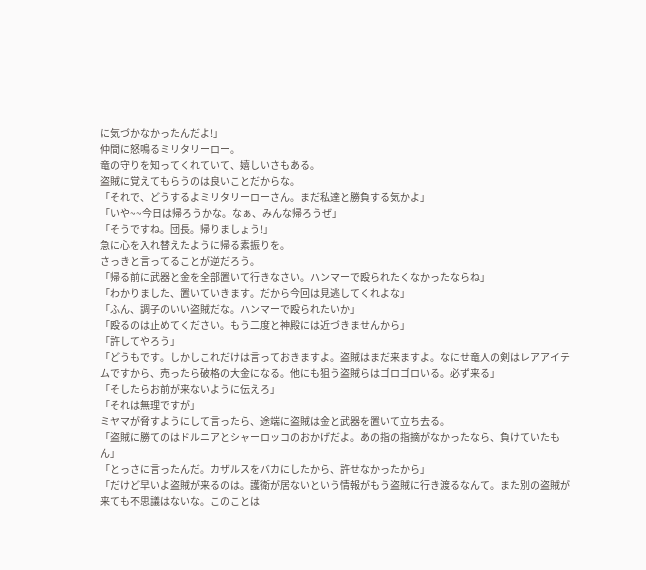に気づかなかったんだよ!」
仲間に怒鳴るミリタリーロー。
竜の守りを知ってくれていて、嬉しいさもある。
盗賊に覚えてもらうのは良いことだからな。
「それで、どうするよミリタリーローさん。まだ私達と勝負する気かよ」
「いや~~今日は帰ろうかな。なぁ、みんな帰ろうぜ」
「そうですね。団長。帰りましょう!」
急に心を入れ替えたように帰る素振りを。
さっきと言ってることが逆だろう。
「帰る前に武器と金を全部置いて行きなさい。ハンマーで殴られたくなかったならね」
「わかりました、置いていきます。だから今回は見逃してくれよな」
「ふん、調子のいい盗賊だな。ハンマーで殴られたいか」
「殴るのは止めてください。もう二度と神殿には近づきませんから」
「許してやろう」
「どうもです。しかしこれだけは言っておきますよ。盗賊はまだ来ますよ。なにせ竜人の剣はレアアイテムですから、売ったら破格の大金になる。他にも狙う盗賊らはゴロゴロいる。必ず来る」
「そしたらお前が来ないように伝えろ」
「それは無理ですが」
ミヤマが脅すようにして言ったら、途端に盗賊は金と武器を置いて立ち去る。
「盗賊に勝てのはドルニアとシャーロッコのおかげだよ。あの指の指摘がなかったなら、負けていたもん」
「とっさに言ったんだ。カザルスをバカにしたから、許せなかったから」
「だけど早いよ盗賊が来るのは。護衛が居ないという情報がもう盗賊に行き渡るなんて。また別の盗賊が来ても不思議はないな。このことは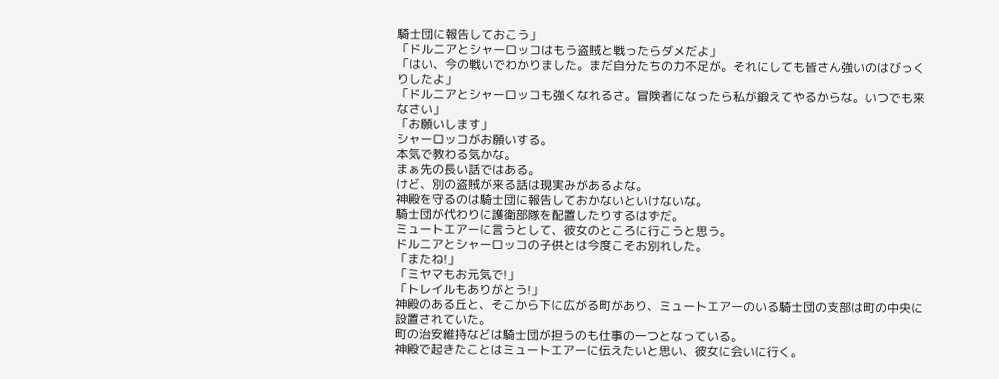騎士団に報告しておこう」
「ドルニアとシャーロッコはもう盗賊と戦ったらダメだよ」
「はい、今の戦いでわかりました。まだ自分たちの力不足が。それにしても皆さん強いのはびっくりしたよ」
「ドルニアとシャーロッコも強くなれるさ。冒険者になったら私が鍛えてやるからな。いつでも来なさい」
「お願いします」
シャーロッコがお願いする。
本気で教わる気かな。
まぁ先の長い話ではある。
けど、別の盗賊が来る話は現実みがあるよな。
神殿を守るのは騎士団に報告しておかないといけないな。
騎士団が代わりに護衛部隊を配置したりするはずだ。
ミュートエアーに言うとして、彼女のところに行こうと思う。
ドルニアとシャーロッコの子供とは今度こそお別れした。
「またね!」
「ミヤマもお元気で!」
「トレイルもありがとう!」
神殿のある丘と、そこから下に広がる町があり、ミュートエアーのいる騎士団の支部は町の中央に設置されていた。
町の治安維持などは騎士団が担うのも仕事の一つとなっている。
神殿で起きたことはミュートエアーに伝えたいと思い、彼女に会いに行く。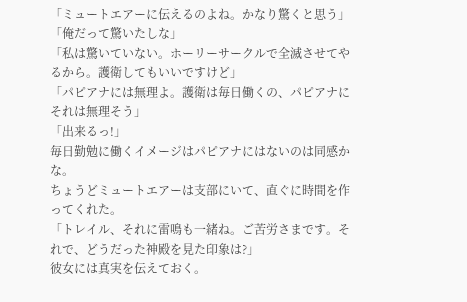「ミュートエアーに伝えるのよね。かなり驚くと思う」
「俺だって驚いたしな」
「私は驚いていない。ホーリーサークルで全滅させてやるから。護衛してもいいですけど」
「パピアナには無理よ。護衛は毎日働くの、パピアナにそれは無理そう」
「出来るっ!」
毎日勤勉に働くイメージはパピアナにはないのは同感かな。
ちょうどミュートエアーは支部にいて、直ぐに時間を作ってくれた。
「トレイル、それに雷鳴も一緒ね。ご苦労さまです。それで、どうだった神殿を見た印象は?」
彼女には真実を伝えておく。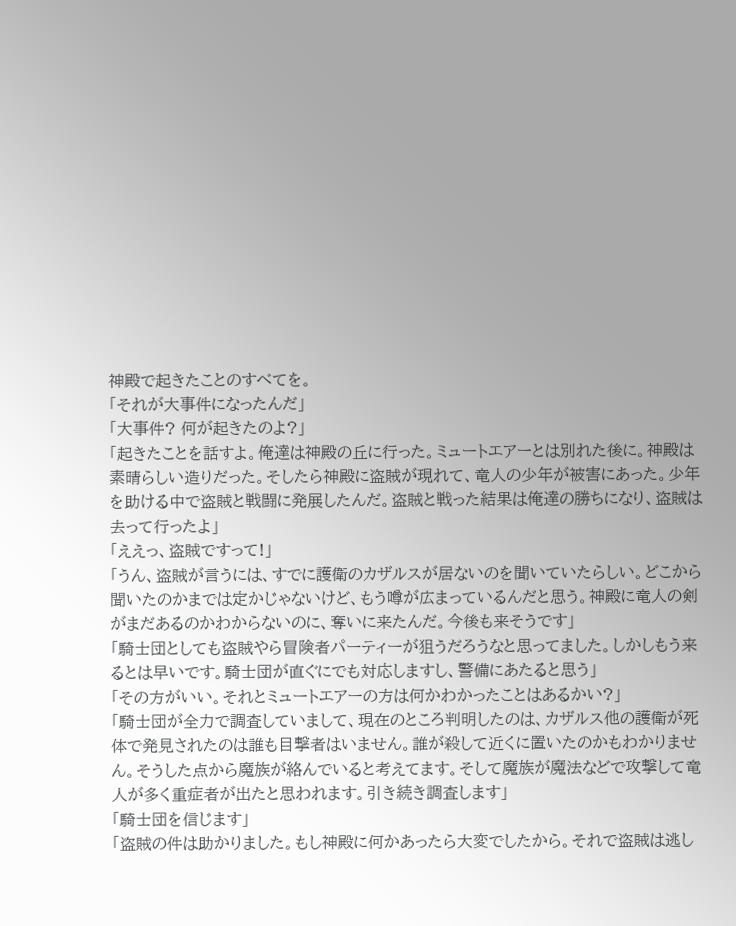神殿で起きたことのすべてを。
「それが大事件になったんだ」
「大事件? 何が起きたのよ?」
「起きたことを話すよ。俺達は神殿の丘に行った。ミュートエアーとは別れた後に。神殿は素晴らしい造りだった。そしたら神殿に盗賊が現れて、竜人の少年が被害にあった。少年を助ける中で盗賊と戦闘に発展したんだ。盗賊と戦った結果は俺達の勝ちになり、盗賊は去って行ったよ」
「ええっ、盗賊ですって!」
「うん、盗賊が言うには、すでに護衛のカザルスが居ないのを聞いていたらしい。どこから聞いたのかまでは定かじゃないけど、もう噂が広まっているんだと思う。神殿に竜人の剣がまだあるのかわからないのに、奪いに来たんだ。今後も来そうです」
「騎士団としても盗賊やら冒険者パーティーが狙うだろうなと思ってました。しかしもう来るとは早いです。騎士団が直ぐにでも対応しますし、警備にあたると思う」
「その方がいい。それとミュートエアーの方は何かわかったことはあるかい?」
「騎士団が全力で調査していまして、現在のところ判明したのは、カザルス他の護衛が死体で発見されたのは誰も目撃者はいません。誰が殺して近くに置いたのかもわかりません。そうした点から魔族が絡んでいると考えてます。そして魔族が魔法などで攻撃して竜人が多く重症者が出たと思われます。引き続き調査します」
「騎士団を信じます」
「盗賊の件は助かりました。もし神殿に何かあったら大変でしたから。それで盗賊は逃し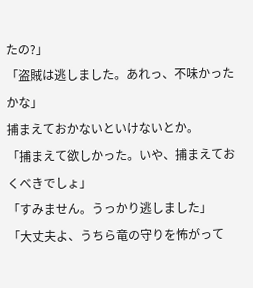たの?」
「盗賊は逃しました。あれっ、不味かったかな」
捕まえておかないといけないとか。
「捕まえて欲しかった。いや、捕まえておくべきでしょ」
「すみません。うっかり逃しました」
「大丈夫よ、うちら竜の守りを怖がって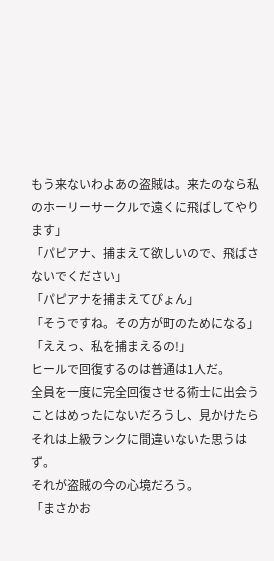もう来ないわよあの盗賊は。来たのなら私のホーリーサークルで遠くに飛ばしてやります」
「パピアナ、捕まえて欲しいので、飛ばさないでください」
「パピアナを捕まえてぴょん」
「そうですね。その方が町のためになる」
「ええっ、私を捕まえるの!」
ヒールで回復するのは普通は1人だ。
全員を一度に完全回復させる術士に出会うことはめったにないだろうし、見かけたらそれは上級ランクに間違いないた思うはず。
それが盗賊の今の心境だろう。
「まさかお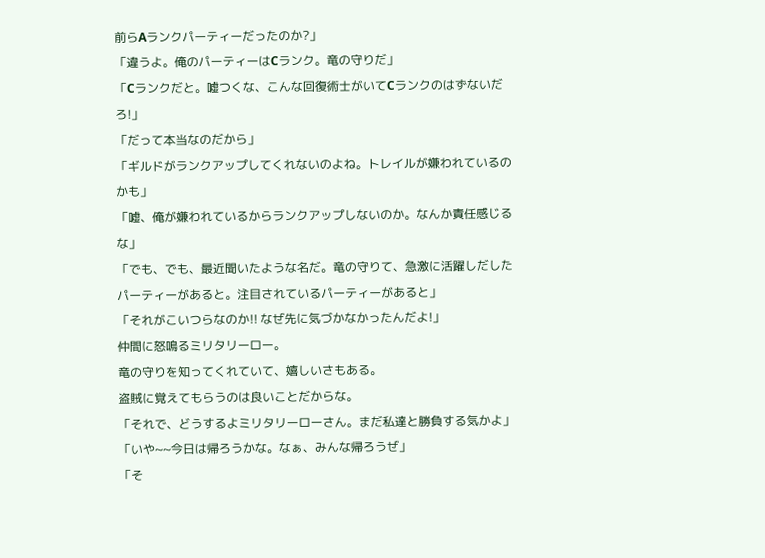前らAランクパーティーだったのか?」
「違うよ。俺のパーティーはCランク。竜の守りだ」
「Cランクだと。嘘つくな、こんな回復術士がいてCランクのはずないだろ!」
「だって本当なのだから」
「ギルドがランクアップしてくれないのよね。トレイルが嫌われているのかも」
「嘘、俺が嫌われているからランクアップしないのか。なんか責任感じるな」
「でも、でも、最近聞いたような名だ。竜の守りて、急激に活躍しだしたパーティーがあると。注目されているパーティーがあると」
「それがこいつらなのか!! なぜ先に気づかなかったんだよ!」
仲間に怒鳴るミリタリーロー。
竜の守りを知ってくれていて、嬉しいさもある。
盗賊に覚えてもらうのは良いことだからな。
「それで、どうするよミリタリーローさん。まだ私達と勝負する気かよ」
「いや~~今日は帰ろうかな。なぁ、みんな帰ろうぜ」
「そ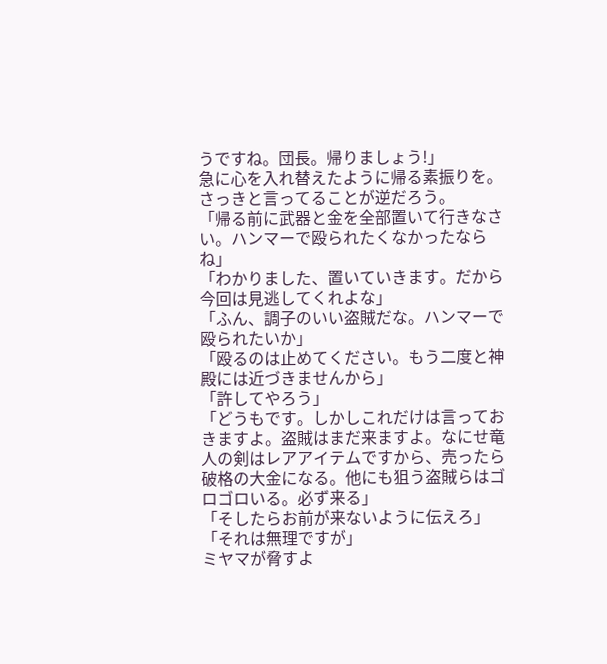うですね。団長。帰りましょう!」
急に心を入れ替えたように帰る素振りを。
さっきと言ってることが逆だろう。
「帰る前に武器と金を全部置いて行きなさい。ハンマーで殴られたくなかったならね」
「わかりました、置いていきます。だから今回は見逃してくれよな」
「ふん、調子のいい盗賊だな。ハンマーで殴られたいか」
「殴るのは止めてください。もう二度と神殿には近づきませんから」
「許してやろう」
「どうもです。しかしこれだけは言っておきますよ。盗賊はまだ来ますよ。なにせ竜人の剣はレアアイテムですから、売ったら破格の大金になる。他にも狙う盗賊らはゴロゴロいる。必ず来る」
「そしたらお前が来ないように伝えろ」
「それは無理ですが」
ミヤマが脅すよ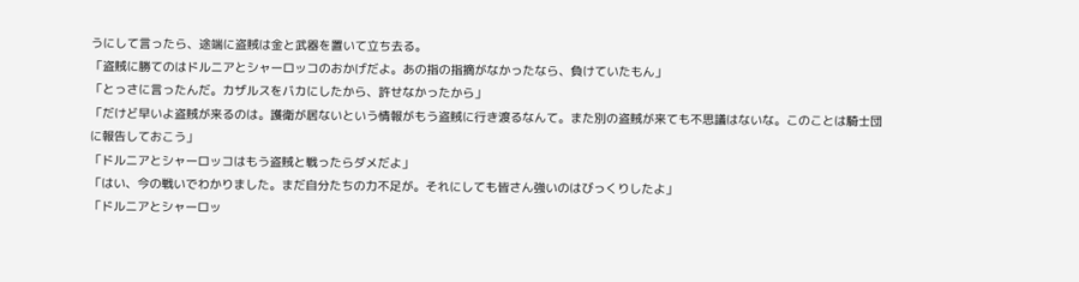うにして言ったら、途端に盗賊は金と武器を置いて立ち去る。
「盗賊に勝てのはドルニアとシャーロッコのおかげだよ。あの指の指摘がなかったなら、負けていたもん」
「とっさに言ったんだ。カザルスをバカにしたから、許せなかったから」
「だけど早いよ盗賊が来るのは。護衛が居ないという情報がもう盗賊に行き渡るなんて。また別の盗賊が来ても不思議はないな。このことは騎士団に報告しておこう」
「ドルニアとシャーロッコはもう盗賊と戦ったらダメだよ」
「はい、今の戦いでわかりました。まだ自分たちの力不足が。それにしても皆さん強いのはびっくりしたよ」
「ドルニアとシャーロッ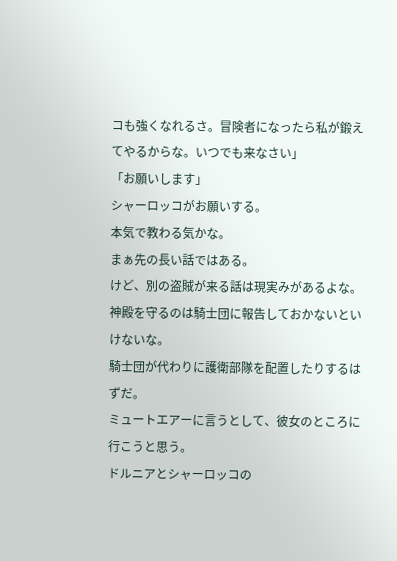コも強くなれるさ。冒険者になったら私が鍛えてやるからな。いつでも来なさい」
「お願いします」
シャーロッコがお願いする。
本気で教わる気かな。
まぁ先の長い話ではある。
けど、別の盗賊が来る話は現実みがあるよな。
神殿を守るのは騎士団に報告しておかないといけないな。
騎士団が代わりに護衛部隊を配置したりするはずだ。
ミュートエアーに言うとして、彼女のところに行こうと思う。
ドルニアとシャーロッコの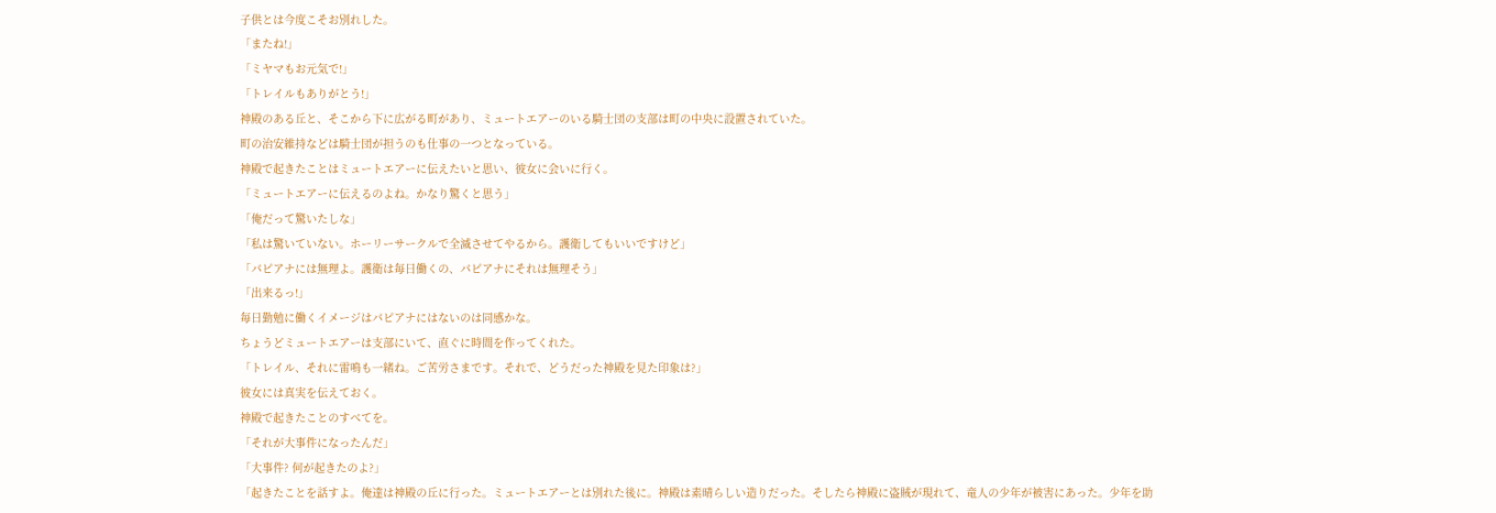子供とは今度こそお別れした。
「またね!」
「ミヤマもお元気で!」
「トレイルもありがとう!」
神殿のある丘と、そこから下に広がる町があり、ミュートエアーのいる騎士団の支部は町の中央に設置されていた。
町の治安維持などは騎士団が担うのも仕事の一つとなっている。
神殿で起きたことはミュートエアーに伝えたいと思い、彼女に会いに行く。
「ミュートエアーに伝えるのよね。かなり驚くと思う」
「俺だって驚いたしな」
「私は驚いていない。ホーリーサークルで全滅させてやるから。護衛してもいいですけど」
「パピアナには無理よ。護衛は毎日働くの、パピアナにそれは無理そう」
「出来るっ!」
毎日勤勉に働くイメージはパピアナにはないのは同感かな。
ちょうどミュートエアーは支部にいて、直ぐに時間を作ってくれた。
「トレイル、それに雷鳴も一緒ね。ご苦労さまです。それで、どうだった神殿を見た印象は?」
彼女には真実を伝えておく。
神殿で起きたことのすべてを。
「それが大事件になったんだ」
「大事件? 何が起きたのよ?」
「起きたことを話すよ。俺達は神殿の丘に行った。ミュートエアーとは別れた後に。神殿は素晴らしい造りだった。そしたら神殿に盗賊が現れて、竜人の少年が被害にあった。少年を助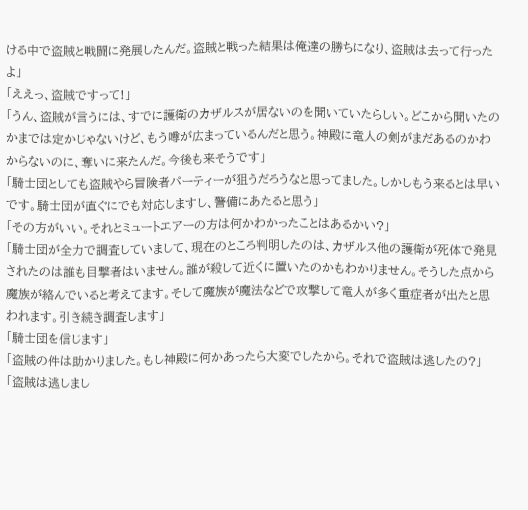ける中で盗賊と戦闘に発展したんだ。盗賊と戦った結果は俺達の勝ちになり、盗賊は去って行ったよ」
「ええっ、盗賊ですって!」
「うん、盗賊が言うには、すでに護衛のカザルスが居ないのを聞いていたらしい。どこから聞いたのかまでは定かじゃないけど、もう噂が広まっているんだと思う。神殿に竜人の剣がまだあるのかわからないのに、奪いに来たんだ。今後も来そうです」
「騎士団としても盗賊やら冒険者パーティーが狙うだろうなと思ってました。しかしもう来るとは早いです。騎士団が直ぐにでも対応しますし、警備にあたると思う」
「その方がいい。それとミュートエアーの方は何かわかったことはあるかい?」
「騎士団が全力で調査していまして、現在のところ判明したのは、カザルス他の護衛が死体で発見されたのは誰も目撃者はいません。誰が殺して近くに置いたのかもわかりません。そうした点から魔族が絡んでいると考えてます。そして魔族が魔法などで攻撃して竜人が多く重症者が出たと思われます。引き続き調査します」
「騎士団を信じます」
「盗賊の件は助かりました。もし神殿に何かあったら大変でしたから。それで盗賊は逃したの?」
「盗賊は逃しまし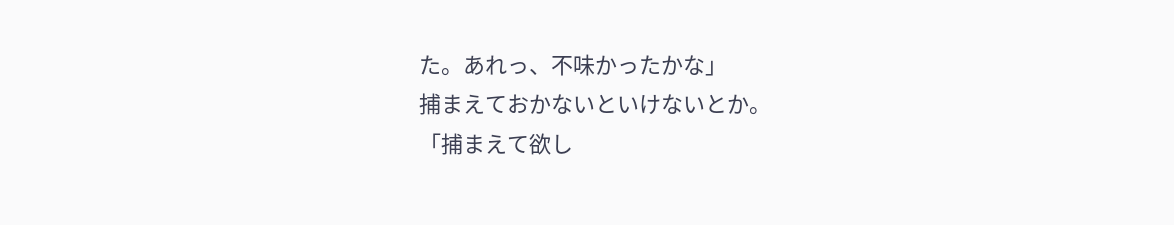た。あれっ、不味かったかな」
捕まえておかないといけないとか。
「捕まえて欲し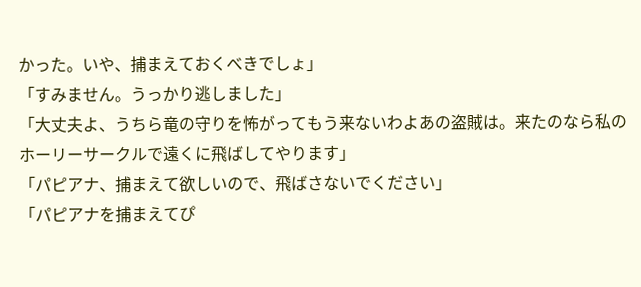かった。いや、捕まえておくべきでしょ」
「すみません。うっかり逃しました」
「大丈夫よ、うちら竜の守りを怖がってもう来ないわよあの盗賊は。来たのなら私のホーリーサークルで遠くに飛ばしてやります」
「パピアナ、捕まえて欲しいので、飛ばさないでください」
「パピアナを捕まえてぴ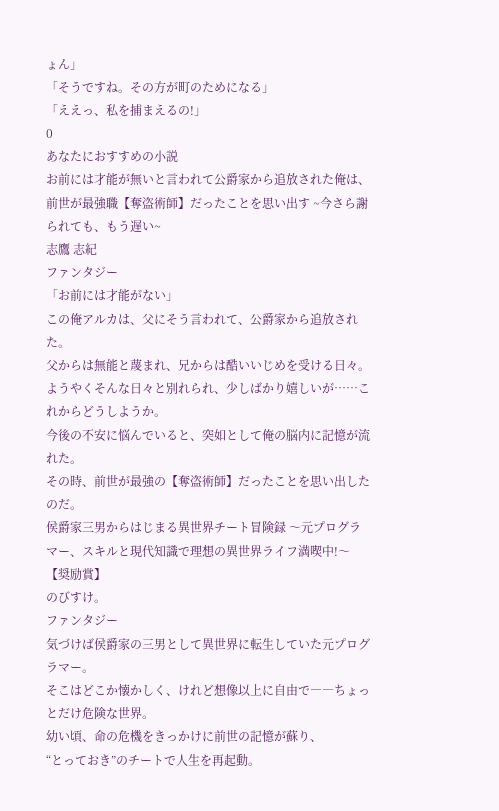ょん」
「そうですね。その方が町のためになる」
「ええっ、私を捕まえるの!」
0
あなたにおすすめの小説
お前には才能が無いと言われて公爵家から追放された俺は、前世が最強職【奪盗術師】だったことを思い出す ~今さら謝られても、もう遅い~
志鷹 志紀
ファンタジー
「お前には才能がない」
この俺アルカは、父にそう言われて、公爵家から追放された。
父からは無能と蔑まれ、兄からは酷いいじめを受ける日々。
ようやくそんな日々と別れられ、少しばかり嬉しいが……これからどうしようか。
今後の不安に悩んでいると、突如として俺の脳内に記憶が流れた。
その時、前世が最強の【奪盗術師】だったことを思い出したのだ。
侯爵家三男からはじまる異世界チート冒険録 〜元プログラマー、スキルと現代知識で理想の異世界ライフ満喫中!〜【奨励賞】
のびすけ。
ファンタジー
気づけば侯爵家の三男として異世界に転生していた元プログラマー。
そこはどこか懐かしく、けれど想像以上に自由で――ちょっとだけ危険な世界。
幼い頃、命の危機をきっかけに前世の記憶が蘇り、
“とっておき”のチートで人生を再起動。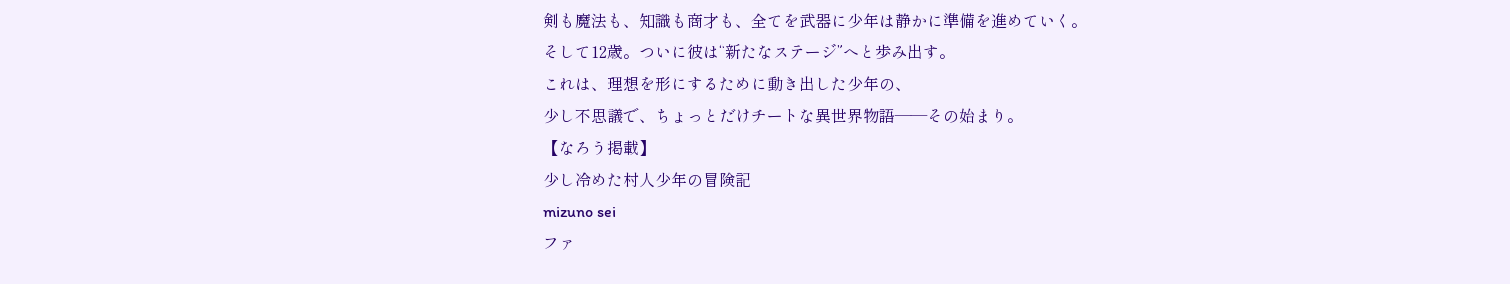剣も魔法も、知識も商才も、全てを武器に少年は静かに準備を進めていく。
そして12歳。ついに彼は“新たなステージ”へと歩み出す。
これは、理想を形にするために動き出した少年の、
少し不思議で、ちょっとだけチートな異世界物語――その始まり。
【なろう掲載】
少し冷めた村人少年の冒険記
mizuno sei
ファ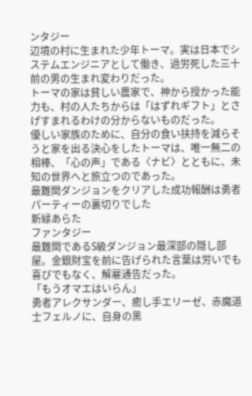ンタジー
辺境の村に生まれた少年トーマ。実は日本でシステムエンジニアとして働き、過労死した三十前の男の生まれ変わりだった。
トーマの家は貧しい農家で、神から授かった能力も、村の人たちからは「はずれギフト」とさげすまれるわけの分からないものだった。
優しい家族のために、自分の食い扶持を減らそうと家を出る決心をしたトーマは、唯一無二の相棒、「心の声」である〈ナビ〉とともに、未知の世界へと旅立つのであった。
最難関ダンジョンをクリアした成功報酬は勇者パーティーの裏切りでした
新緑あらた
ファンタジー
最難関であるS級ダンジョン最深部の隠し部屋。金銀財宝を前に告げられた言葉は労いでも喜びでもなく、解雇通告だった。
「もうオマエはいらん」
勇者アレクサンダー、癒し手エリーゼ、赤魔道士フェルノに、自身の黒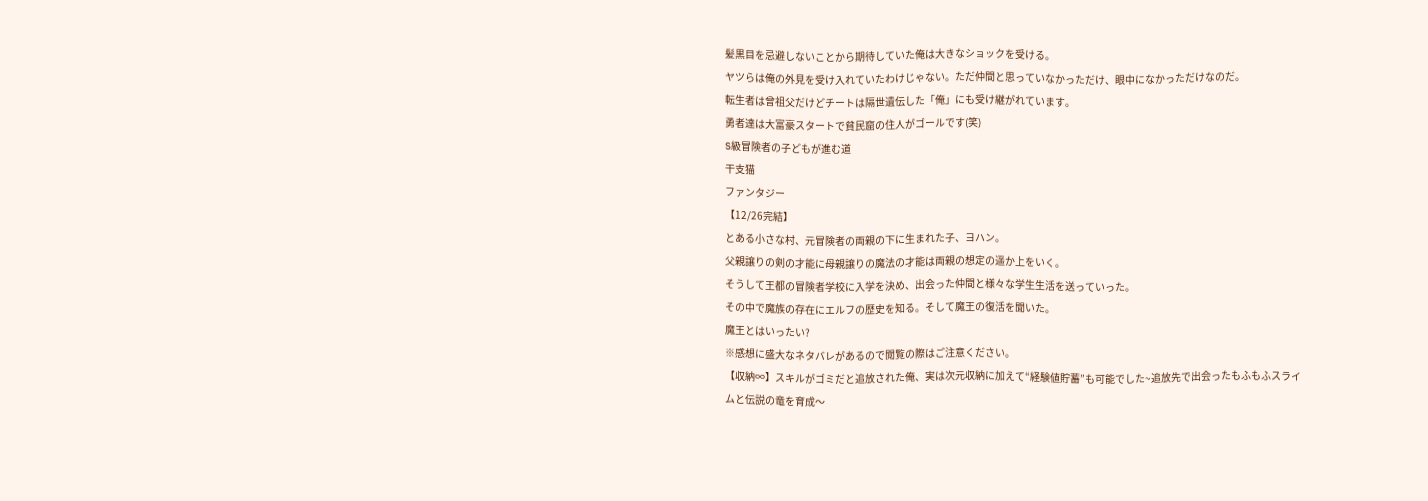髪黒目を忌避しないことから期待していた俺は大きなショックを受ける。
ヤツらは俺の外見を受け入れていたわけじゃない。ただ仲間と思っていなかっただけ、眼中になかっただけなのだ。
転生者は曾祖父だけどチートは隔世遺伝した「俺」にも受け継がれています。
勇者達は大富豪スタートで貧民窟の住人がゴールです(笑)
S級冒険者の子どもが進む道
干支猫
ファンタジー
【12/26完結】
とある小さな村、元冒険者の両親の下に生まれた子、ヨハン。
父親譲りの剣の才能に母親譲りの魔法の才能は両親の想定の遥か上をいく。
そうして王都の冒険者学校に入学を決め、出会った仲間と様々な学生生活を送っていった。
その中で魔族の存在にエルフの歴史を知る。そして魔王の復活を聞いた。
魔王とはいったい?
※感想に盛大なネタバレがあるので閲覧の際はご注意ください。
【収納∞】スキルがゴミだと追放された俺、実は次元収納に加えて“経験値貯蓄”も可能でした~追放先で出会ったもふもふスライムと伝説の竜を育成〜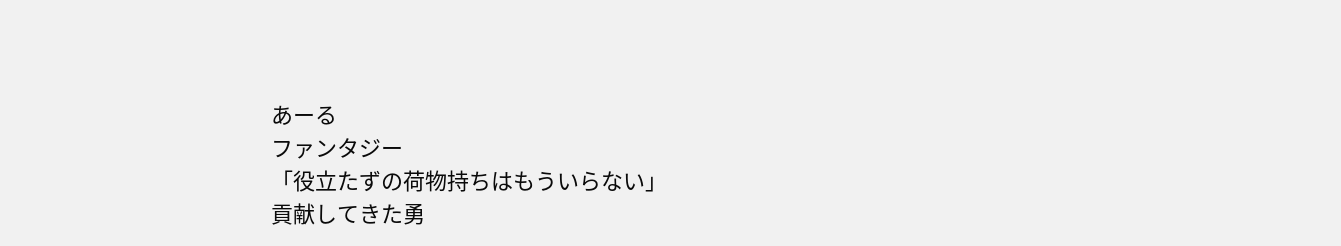あーる
ファンタジー
「役立たずの荷物持ちはもういらない」
貢献してきた勇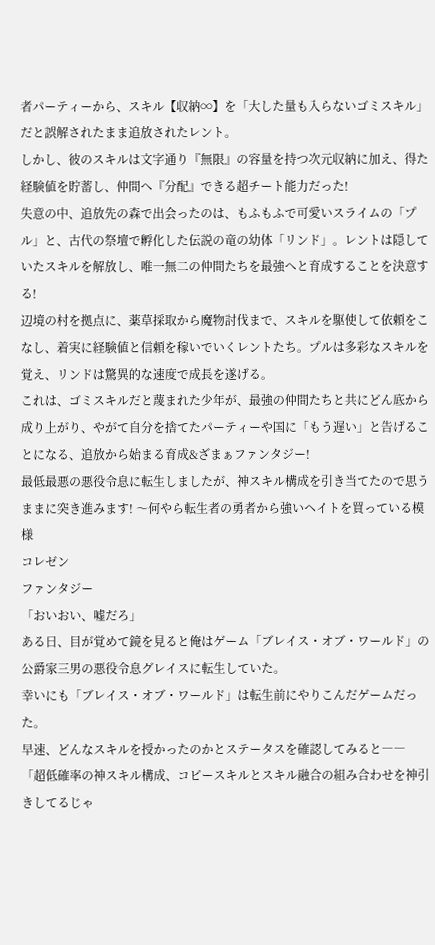者パーティーから、スキル【収納∞】を「大した量も入らないゴミスキル」だと誤解されたまま追放されたレント。
しかし、彼のスキルは文字通り『無限』の容量を持つ次元収納に加え、得た経験値を貯蓄し、仲間へ『分配』できる超チート能力だった!
失意の中、追放先の森で出会ったのは、もふもふで可愛いスライムの「プル」と、古代の祭壇で孵化した伝説の竜の幼体「リンド」。レントは隠していたスキルを解放し、唯一無二の仲間たちを最強へと育成することを決意する!
辺境の村を拠点に、薬草採取から魔物討伐まで、スキルを駆使して依頼をこなし、着実に経験値と信頼を稼いでいくレントたち。プルは多彩なスキルを覚え、リンドは驚異的な速度で成長を遂げる。
これは、ゴミスキルだと蔑まれた少年が、最強の仲間たちと共にどん底から成り上がり、やがて自分を捨てたパーティーや国に「もう遅い」と告げることになる、追放から始まる育成&ざまぁファンタジー!
最低最悪の悪役令息に転生しましたが、神スキル構成を引き当てたので思うままに突き進みます! 〜何やら転生者の勇者から強いヘイトを買っている模様
コレゼン
ファンタジー
「おいおい、嘘だろ」
ある日、目が覚めて鏡を見ると俺はゲーム「ブレイス・オブ・ワールド」の公爵家三男の悪役令息グレイスに転生していた。
幸いにも「ブレイス・オブ・ワールド」は転生前にやりこんだゲームだった。
早速、どんなスキルを授かったのかとステータスを確認してみると――
「超低確率の神スキル構成、コピースキルとスキル融合の組み合わせを神引きしてるじゃ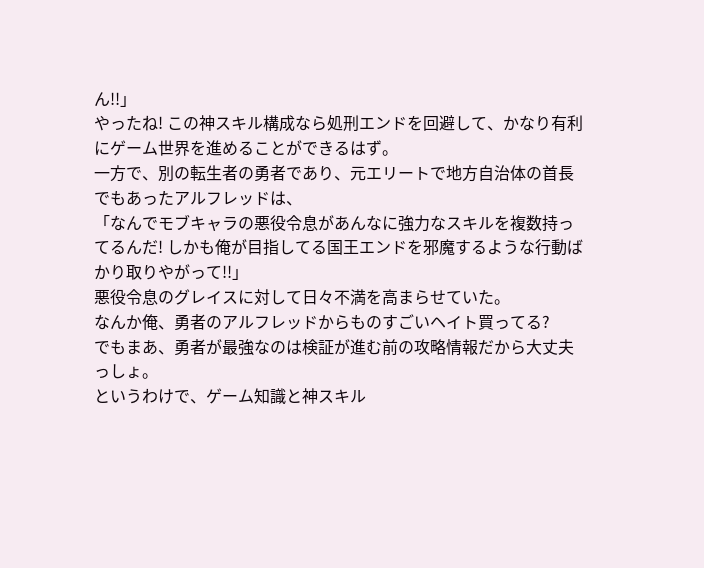ん!!」
やったね! この神スキル構成なら処刑エンドを回避して、かなり有利にゲーム世界を進めることができるはず。
一方で、別の転生者の勇者であり、元エリートで地方自治体の首長でもあったアルフレッドは、
「なんでモブキャラの悪役令息があんなに強力なスキルを複数持ってるんだ! しかも俺が目指してる国王エンドを邪魔するような行動ばかり取りやがって!!」
悪役令息のグレイスに対して日々不満を高まらせていた。
なんか俺、勇者のアルフレッドからものすごいヘイト買ってる?
でもまあ、勇者が最強なのは検証が進む前の攻略情報だから大丈夫っしょ。
というわけで、ゲーム知識と神スキル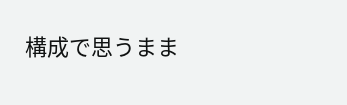構成で思うまま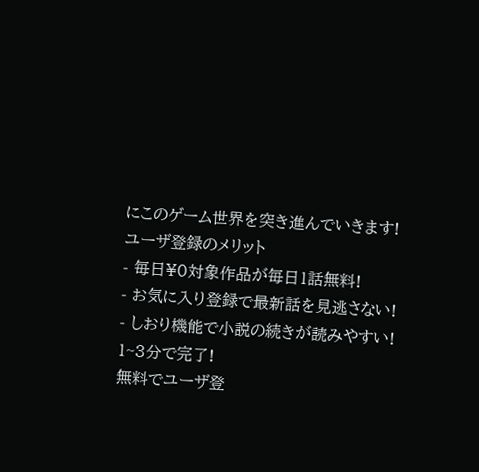にこのゲーム世界を突き進んでいきます!
ユーザ登録のメリット
- 毎日¥0対象作品が毎日1話無料!
- お気に入り登録で最新話を見逃さない!
- しおり機能で小説の続きが読みやすい!
1~3分で完了!
無料でユーザ登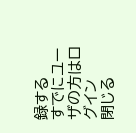録する
すでにユーザの方はログイン
閉じる